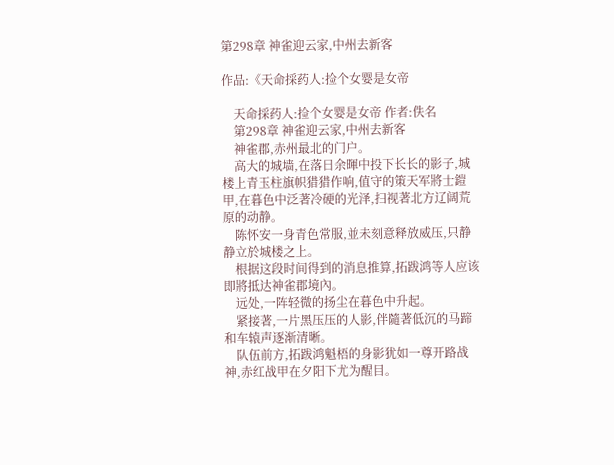第298章 神雀迎云家,中州去新客

作品:《天命採药人:捡个女婴是女帝

    天命採药人:捡个女婴是女帝 作者:佚名
    第298章 神雀迎云家,中州去新客
    神雀郡,赤州最北的门户。
    高大的城墙,在落日余暉中投下长长的影子,城楼上青玉柱旗帜猎猎作响,值守的策天军將士鎧甲,在暮色中泛著冷硬的光泽,扫视著北方辽阔荒原的动静。
    陈怀安一身青色常服,並未刻意释放威压,只静静立於城楼之上。
    根据这段时间得到的消息推算,拓跋鸿等人应该即將抵达神雀郡境內。
    远处,一阵轻微的扬尘在暮色中升起。
    紧接著,一片黑压压的人影,伴隨著低沉的马蹄和车辕声逐渐清晰。
    队伍前方,拓跋鸿魁梧的身影犹如一尊开路战神,赤红战甲在夕阳下尤为醒目。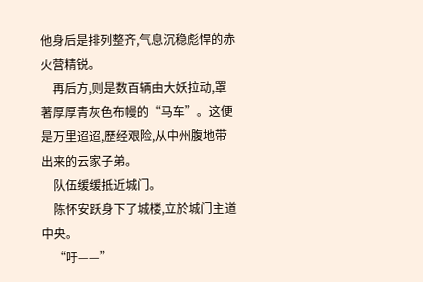他身后是排列整齐,气息沉稳彪悍的赤火营精锐。
    再后方,则是数百辆由大妖拉动,罩著厚厚青灰色布幔的“马车”。这便是万里迢迢,歷经艰险,从中州腹地带出来的云家子弟。
    队伍缓缓抵近城门。
    陈怀安跃身下了城楼,立於城门主道中央。
    “吁——”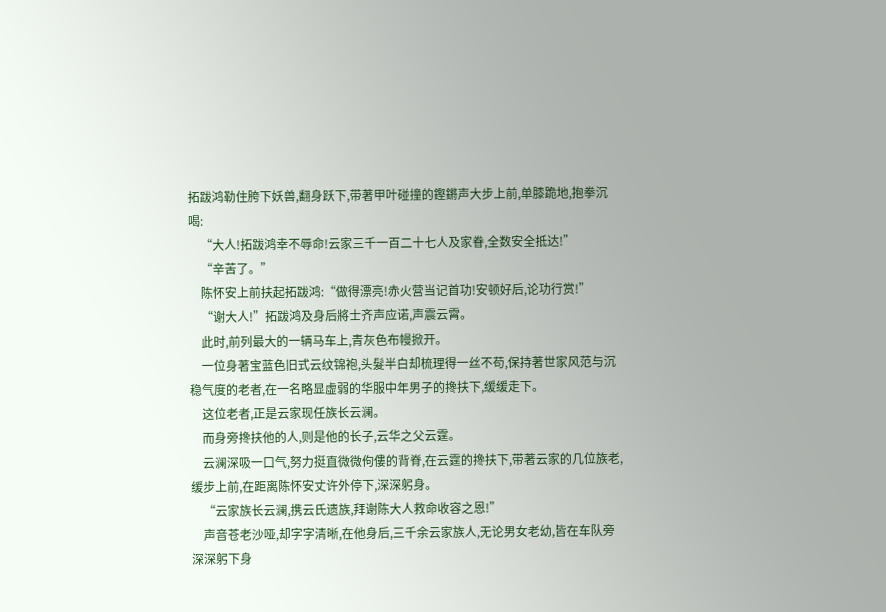拓跋鸿勒住胯下妖兽,翻身跃下,带著甲叶碰撞的鏗鏘声大步上前,单膝跪地,抱拳沉喝:
    “大人!拓跋鸿幸不辱命!云家三千一百二十七人及家眷,全数安全抵达!”
    “辛苦了。”
    陈怀安上前扶起拓跋鸿:“做得漂亮!赤火营当记首功!安顿好后,论功行赏!”
    “谢大人!”拓跋鸿及身后將士齐声应诺,声震云霄。
    此时,前列最大的一辆马车上,青灰色布幔掀开。
    一位身著宝蓝色旧式云纹锦袍,头髮半白却梳理得一丝不苟,保持著世家风范与沉稳气度的老者,在一名略显虚弱的华服中年男子的搀扶下,缓缓走下。
    这位老者,正是云家现任族长云澜。
    而身旁搀扶他的人,则是他的长子,云华之父云霆。
    云澜深吸一口气,努力挺直微微佝僂的背脊,在云霆的搀扶下,带著云家的几位族老,缓步上前,在距离陈怀安丈许外停下,深深躬身。
    “云家族长云澜,携云氏遗族,拜谢陈大人救命收容之恩!”
    声音苍老沙哑,却字字清晰,在他身后,三千余云家族人,无论男女老幼,皆在车队旁深深躬下身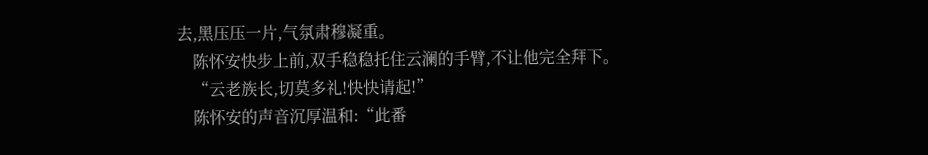去,黑压压一片,气氛肃穆凝重。
    陈怀安快步上前,双手稳稳托住云澜的手臂,不让他完全拜下。
    “云老族长,切莫多礼!快快请起!”
    陈怀安的声音沉厚温和:“此番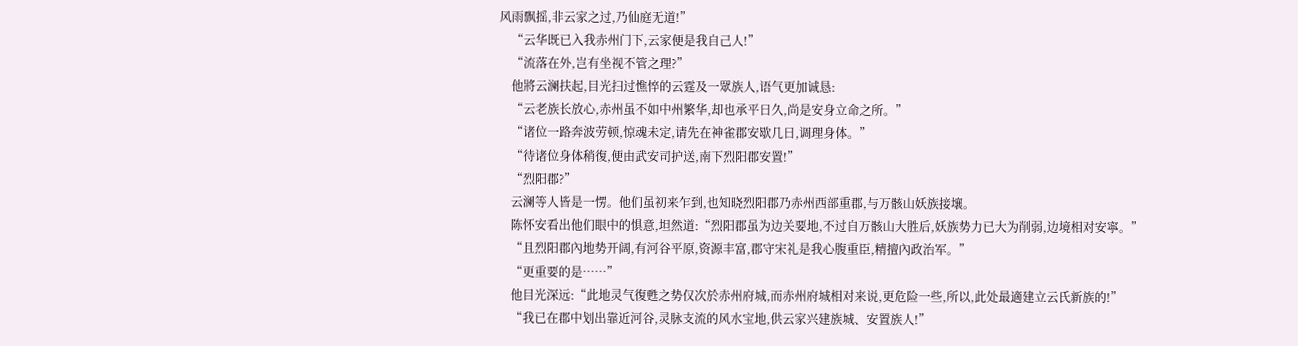风雨飘摇,非云家之过,乃仙庭无道!”
    “云华既已入我赤州门下,云家便是我自己人!”
    “流落在外,岂有坐视不管之理?”
    他將云澜扶起,目光扫过憔悴的云霆及一眾族人,语气更加诚恳:
    “云老族长放心,赤州虽不如中州繁华,却也承平日久,尚是安身立命之所。”
    “诸位一路奔波劳顿,惊魂未定,请先在神雀郡安歇几日,调理身体。”
    “待诸位身体稍復,便由武安司护送,南下烈阳郡安置!”
    “烈阳郡?”
    云澜等人皆是一愣。他们虽初来乍到,也知晓烈阳郡乃赤州西部重郡,与万骸山妖族接壤。
    陈怀安看出他们眼中的惧意,坦然道:“烈阳郡虽为边关要地,不过自万骸山大胜后,妖族势力已大为削弱,边境相对安寧。”
    “且烈阳郡內地势开阔,有河谷平原,资源丰富,郡守宋礼是我心腹重臣,精擅內政治军。”
    “更重要的是……”
    他目光深远:“此地灵气復甦之势仅次於赤州府城,而赤州府城相对来说,更危险一些,所以,此处最適建立云氏新族的!”
    “我已在郡中划出靠近河谷,灵脉支流的风水宝地,供云家兴建族城、安置族人!”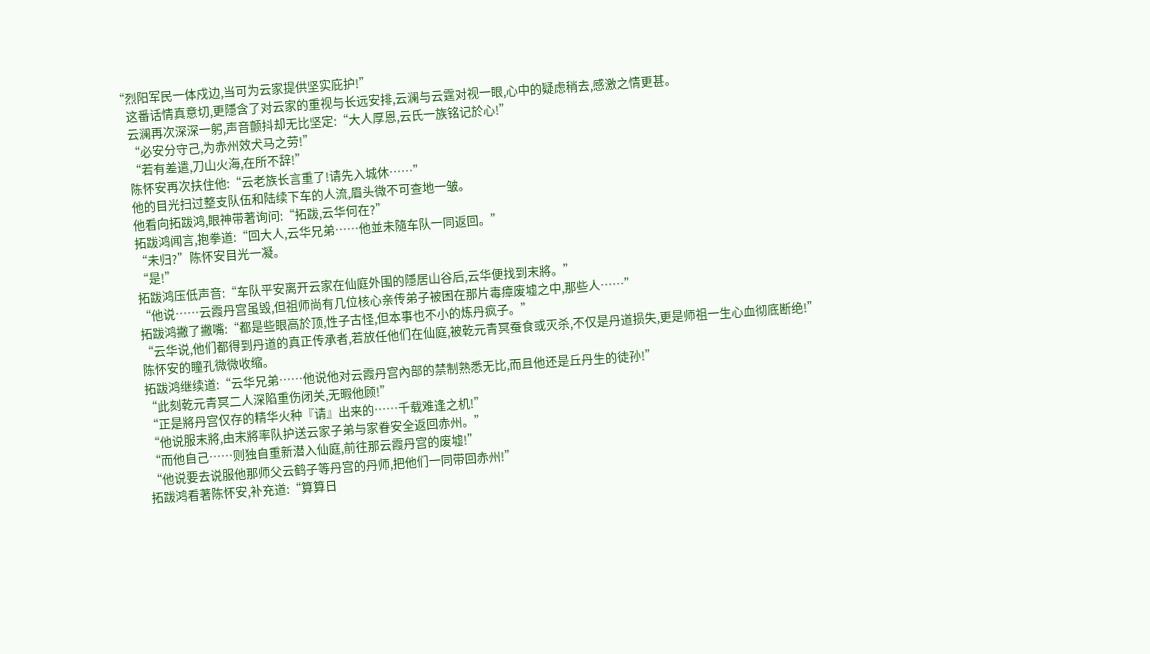“烈阳军民一体戍边,当可为云家提供坚实庇护!”
    这番话情真意切,更隱含了对云家的重视与长远安排,云澜与云霆对视一眼,心中的疑虑稍去,感激之情更甚。
    云澜再次深深一躬,声音颤抖却无比坚定:“大人厚恩,云氏一族铭记於心!”
    “必安分守己,为赤州效犬马之劳!”
    “若有差遣,刀山火海,在所不辞!”
    陈怀安再次扶住他:“云老族长言重了!请先入城休……”
    他的目光扫过整支队伍和陆续下车的人流,眉头微不可查地一皱。
    他看向拓跋鸿,眼神带著询问:“拓跋,云华何在?”
    拓跋鸿闻言,抱拳道:“回大人,云华兄弟……他並未隨车队一同返回。”
    “未归?”陈怀安目光一凝。
    “是!”
    拓跋鸿压低声音:“车队平安离开云家在仙庭外围的隱居山谷后,云华便找到末將。”
    “他说……云霞丹宫虽毁,但祖师尚有几位核心亲传弟子被困在那片毒瘴废墟之中,那些人……”
    拓跋鸿撇了撇嘴:“都是些眼高於顶,性子古怪,但本事也不小的炼丹疯子。”
    “云华说,他们都得到丹道的真正传承者,若放任他们在仙庭,被乾元青冥蚕食或灭杀,不仅是丹道损失,更是师祖一生心血彻底断绝!”
    陈怀安的瞳孔微微收缩。
    拓跋鸿继续道:“云华兄弟……他说他对云霞丹宫內部的禁制熟悉无比,而且他还是丘丹生的徒孙!”
    “此刻乾元青冥二人深陷重伤闭关,无暇他顾!”
    “正是將丹宫仅存的精华火种『请』出来的……千载难逢之机!”
    “他说服末將,由末將率队护送云家子弟与家眷安全返回赤州。”
    “而他自己……则独自重新潜入仙庭,前往那云霞丹宫的废墟!”
    “他说要去说服他那师父云鹤子等丹宫的丹师,把他们一同带回赤州!”
    拓跋鸿看著陈怀安,补充道:“算算日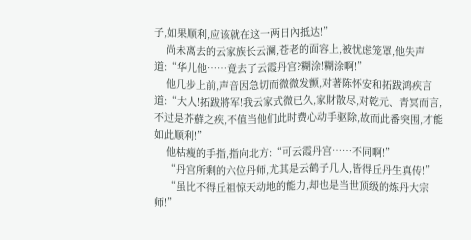子,如果顺利,应该就在这一两日內抵达!”
    尚未离去的云家族长云澜,苍老的面容上,被忧虑笼罩,他失声道:“华儿他……竟去了云霞丹宫?糊涂!糊涂啊!”
    他几步上前,声音因急切而微微发颤,对著陈怀安和拓跋鸿疾言道:“大人!拓跋將军!我云家式微已久,家財散尽,对乾元、青冥而言,不过是芥蘚之疾,不值当他们此时费心动手驱除,故而此番突围,才能如此顺利!”
    他枯瘦的手指,指向北方:“可云霞丹宫……不同啊!”
    “丹宫所剩的六位丹师,尤其是云鹤子几人,皆得丘丹生真传!”
    “虽比不得丘祖惊天动地的能力,却也是当世顶级的炼丹大宗师!”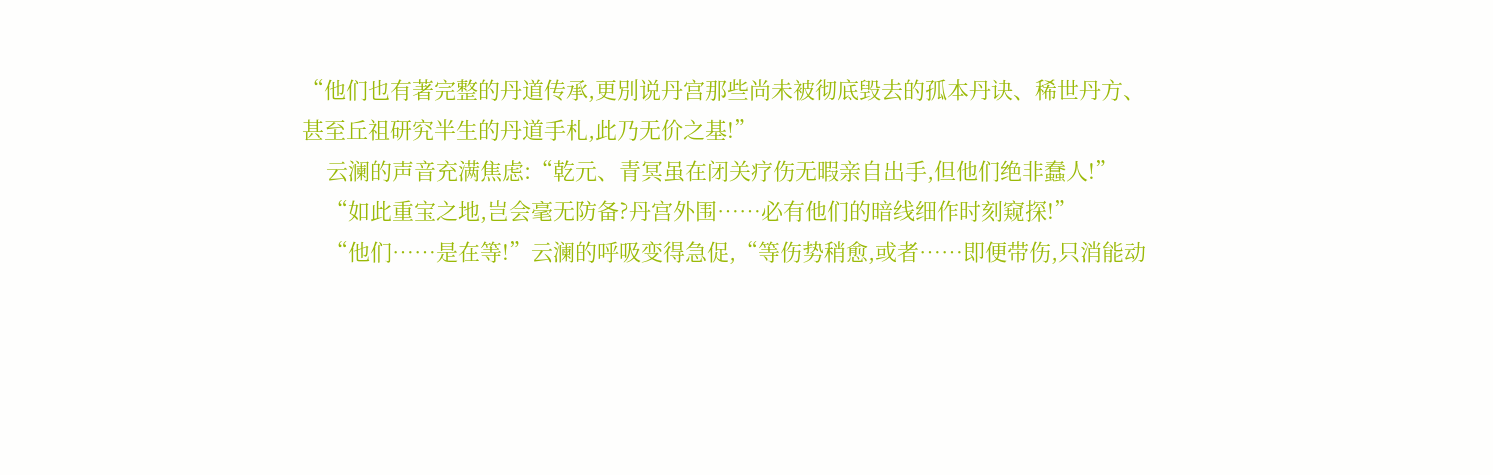“他们也有著完整的丹道传承,更別说丹宫那些尚未被彻底毁去的孤本丹诀、稀世丹方、甚至丘祖研究半生的丹道手札,此乃无价之基!”
    云澜的声音充满焦虑:“乾元、青冥虽在闭关疗伤无暇亲自出手,但他们绝非蠢人!”
    “如此重宝之地,岂会毫无防备?丹宫外围……必有他们的暗线细作时刻窥探!”
    “他们……是在等!”云澜的呼吸变得急促,“等伤势稍愈,或者……即便带伤,只消能动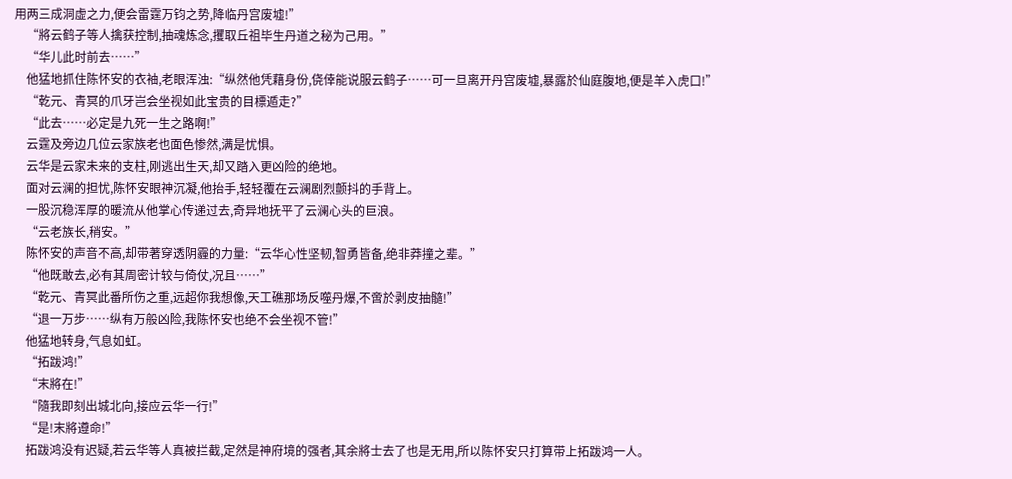用两三成洞虚之力,便会雷霆万钧之势,降临丹宫废墟!”
    “將云鹤子等人擒获控制,抽魂炼念,攫取丘祖毕生丹道之秘为己用。”
    “华儿此时前去……”
    他猛地抓住陈怀安的衣袖,老眼浑浊:“纵然他凭藉身份,侥倖能说服云鹤子……可一旦离开丹宫废墟,暴露於仙庭腹地,便是羊入虎口!”
    “乾元、青冥的爪牙岂会坐视如此宝贵的目標遁走?”
    “此去……必定是九死一生之路啊!”
    云霆及旁边几位云家族老也面色惨然,满是忧惧。
    云华是云家未来的支柱,刚逃出生天,却又踏入更凶险的绝地。
    面对云澜的担忧,陈怀安眼神沉凝,他抬手,轻轻覆在云澜剧烈颤抖的手背上。
    一股沉稳浑厚的暖流从他掌心传递过去,奇异地抚平了云澜心头的巨浪。
    “云老族长,稍安。”
    陈怀安的声音不高,却带著穿透阴霾的力量:“云华心性坚韧,智勇皆备,绝非莽撞之辈。”
    “他既敢去,必有其周密计较与倚仗,况且……”
    “乾元、青冥此番所伤之重,远超你我想像,天工礁那场反噬丹爆,不啻於剥皮抽髓!”
    “退一万步……纵有万般凶险,我陈怀安也绝不会坐视不管!”
    他猛地转身,气息如虹。
    “拓跋鸿!”
    “末將在!”
    “隨我即刻出城北向,接应云华一行!”
    “是!末將遵命!”
    拓跋鸿没有迟疑,若云华等人真被拦截,定然是神府境的强者,其余將士去了也是无用,所以陈怀安只打算带上拓跋鸿一人。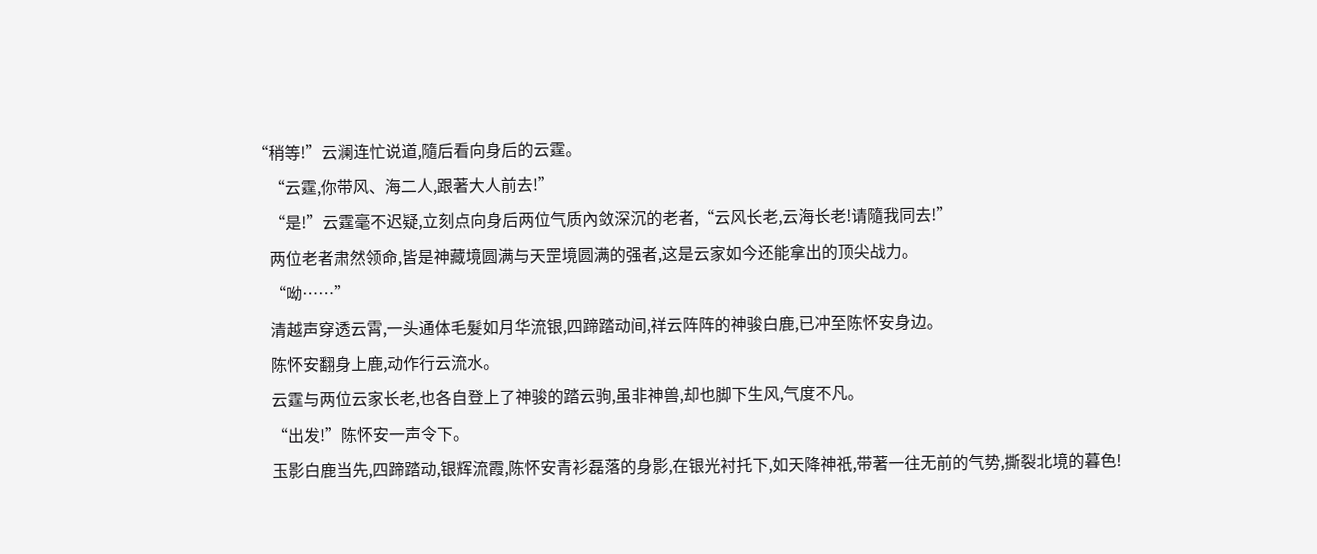“稍等!”云澜连忙说道,隨后看向身后的云霆。
    “云霆,你带风、海二人,跟著大人前去!”
    “是!”云霆毫不迟疑,立刻点向身后两位气质內敛深沉的老者,“云风长老,云海长老!请隨我同去!”
    两位老者肃然领命,皆是神藏境圆满与天罡境圆满的强者,这是云家如今还能拿出的顶尖战力。
    “呦……”
    清越声穿透云霄,一头通体毛髮如月华流银,四蹄踏动间,祥云阵阵的神骏白鹿,已冲至陈怀安身边。
    陈怀安翻身上鹿,动作行云流水。
    云霆与两位云家长老,也各自登上了神骏的踏云驹,虽非神兽,却也脚下生风,气度不凡。
    “出发!”陈怀安一声令下。
    玉影白鹿当先,四蹄踏动,银辉流霞,陈怀安青衫磊落的身影,在银光衬托下,如天降神祇,带著一往无前的气势,撕裂北境的暮色!